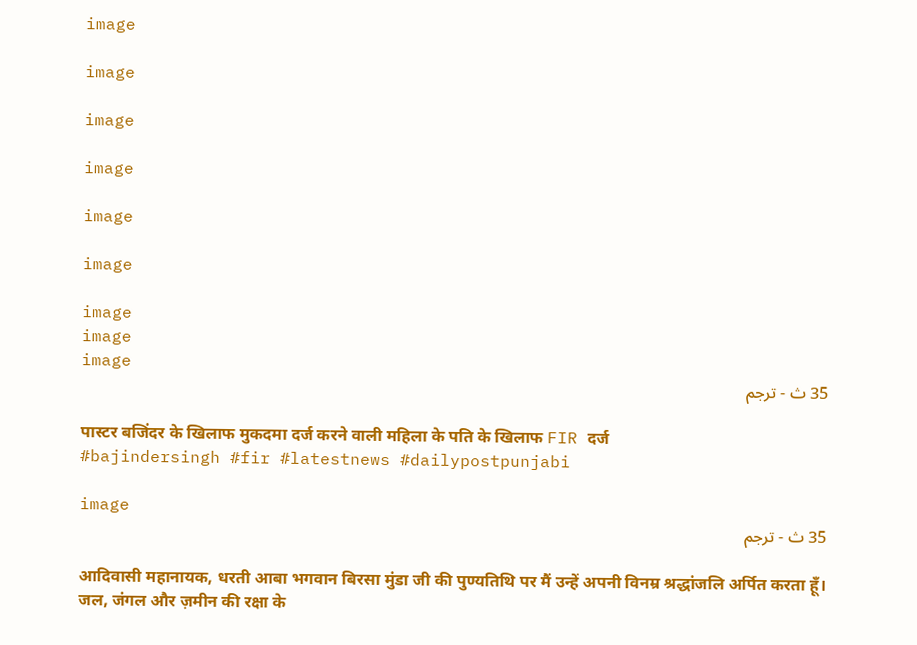image

image

image

image

image

image

image
image
image
35 ث - ترجم

पास्टर बजिंदर के खिलाफ मुकदमा दर्ज करने वाली महिला के पति के खिलाफ FIR दर्ज
#bajindersingh #fir #latestnews #dailypostpunjabi

image
35 ث - ترجم

आदिवासी महानायक, धरती आबा भगवान बिरसा मुंडा जी की पुण्यतिथि पर मैं उन्हें अपनी विनम्र श्रद्धांजलि अर्पित करता हूँ।
जल, जंगल और ज़मीन की रक्षा के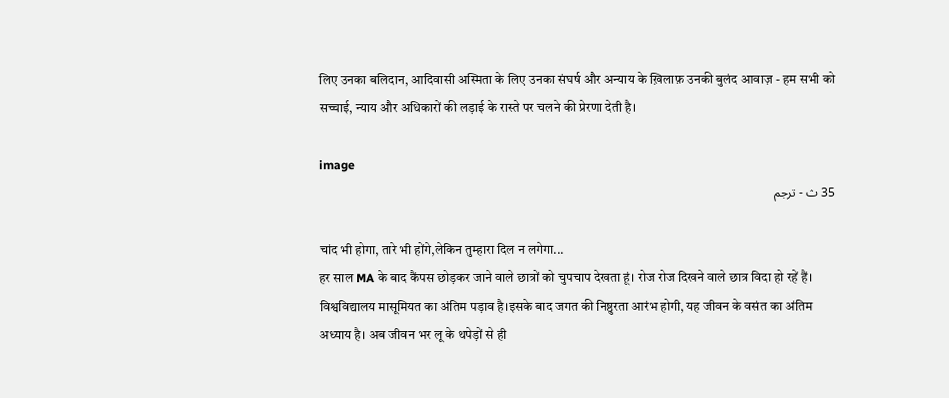लिए उनका बलिदान, आदिवासी अस्मिता के लिए उनका संघर्ष और अन्याय के ख़िलाफ़ उनकी बुलंद आवाज़ - हम सभी को सच्चाई, न्याय और अधिकारों की लड़ाई के रास्ते पर चलने की प्रेरणा देती है।

image
35 ث - ترجم

चांद भी होगा, तारे भी होंगे,लेकिन तुम्हारा दिल न लगेगा...
हर साल MA के बाद कैंपस छोड़कर जाने वाले छात्रों को चुपचाप देखता हूं। रोज रोज दिखने वाले छात्र विदा हो रहें हैं। विश्वविद्यालय मासूमियत का अंतिम पड़ाव है।इसके बाद जगत की निष्ठुरता आरंभ होगी, यह जीवन के वसंत का अंतिम अध्याय है। अब जीवन भर लू के थपेड़ों से ही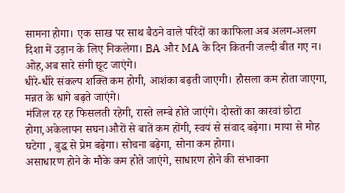सामना होगा। एक साख पर साथ बैठने वाले परिंदों का काफिला अब अलग-अलग दिशा में उड़ान के लिए निकलेगा। BA और MA के दिन कितनी जल्दी बीत गए न। ओह,अब सारे संगी छूट जाएंगे।
धीरे-धीरे संकल्प शक्ति कम होगी, आशंका बढ़ती जाएगी। हौसला कम होता जाएगा, मन्नत के धागे बढ़ते जाएंगे।
मंजिल रह रह फिसलती रहेगी, रास्ते लम्बे होते जाएंगे। दोस्तों का कारवां छोटा होगा,अकेलापन सघन।औरों से बातें कम होंगी, स्वयं से संवाद बढ़ेगा। माया से मोह घटेगा , बुद्ध से प्रेम बढ़ेगा। सोचना बढ़ेगा, सोना कम होगा।
असाधारण होने के मौके कम होते जाएंगे, साधारण होने की संभावना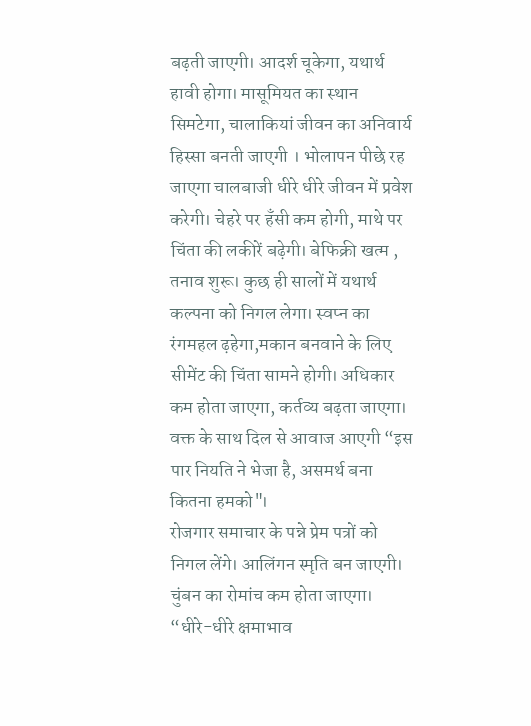बढ़ती जाएगी। आदर्श चूकेगा, यथार्थ हावी होगा। मासूमियत का स्थान सिमटेगा, चालाकियां जीवन का अनिवार्य हिस्सा बनती जाएगी । भोलापन पीछे रह जाएगा चालबाजी धीरे धीरे जीवन में प्रवेश करेगी। चेहरे पर हँसी कम होगी, माथे पर चिंता की लकीरें बढ़ेगी। बेफिक्री खत्म , तनाव शुरू। कुछ ही सालों में यथार्थ कल्पना को निगल लेगा। स्वप्न का रंगमहल ढ़हेगा,मकान बनवाने के लिए सीमेंट की चिंता सामने होगी। अधिकार कम होता जाएगा, कर्तव्य बढ़ता जाएगा। वक्त के साथ दिल से आवाज आएगी “इस पार नियति ने भेजा है, असमर्थ बना कितना हमको"।
रोजगार समाचार के पन्ने प्रेम पत्रों को निगल लेंगे। आलिंगन स्मृति बन जाएगी। चुंबन का रोमांच कम होता जाएगा। “धीरे-धीरे क्षमाभाव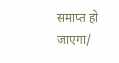समाप्त हो जाएगा/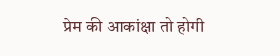प्रेम की आकांक्षा तो होगी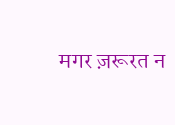मगर ज़रूरत न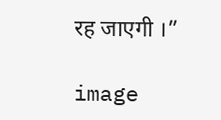रह जाएगी ।”

image